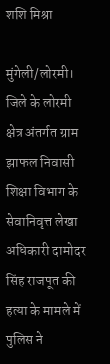शशि मिश्रा

मुंगेली/लोरमी। जिले के लोरमी क्षेत्र अंतर्गत ग्राम झाफल निवासी शिक्षा विभाग के सेवानिवृत्त लेखा अधिकारी दामोदर सिंह राजपूत की हत्या के मामले में पुलिस ने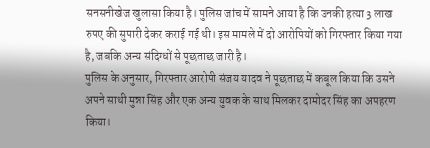सनसनीखेज खुलासा किया है। पुलिस जांच में सामने आया है कि उनकी हत्या 3 लाख रुपए की सुपारी देकर कराई गई थी। इस मामले में दो आरोपियों को गिरफ्तार किया गया है, जबकि अन्य संदिग्धों से पूछताछ जारी है।
पुलिस के अनुसार, गिरफ्तार आरोपी संजय यादव ने पूछताछ में कबूल किया कि उसने अपने साथी मुन्ना सिंह और एक अन्य युवक के साथ मिलकर दामोदर सिंह का अपहरण किया।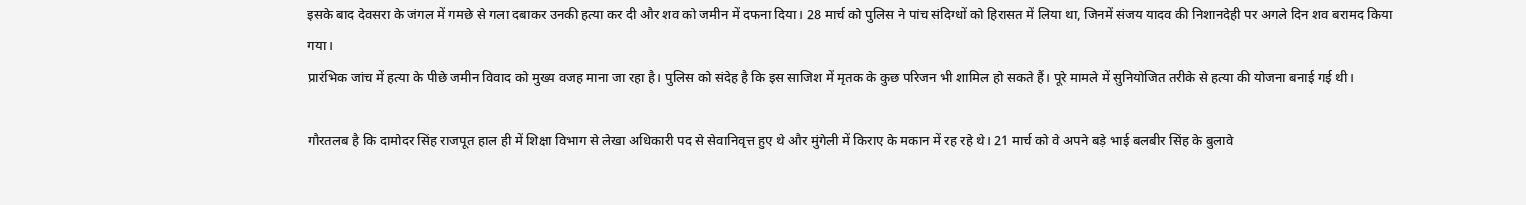इसके बाद देवसरा के जंगल में गमछे से गला दबाकर उनकी हत्या कर दी और शव को जमीन में दफना दिया। 28 मार्च को पुलिस ने पांच संदिग्धों को हिरासत में लिया था, जिनमें संजय यादव की निशानदेही पर अगले दिन शव बरामद किया गया।
प्रारंभिक जांच में हत्या के पीछे जमीन विवाद को मुख्य वजह माना जा रहा है। पुलिस को संदेह है कि इस साजिश में मृतक के कुछ परिजन भी शामिल हो सकते हैं। पूरे मामले में सुनियोजित तरीके से हत्या की योजना बनाई गई थी।

गौरतलब है कि दामोदर सिंह राजपूत हाल ही में शिक्षा विभाग से लेखा अधिकारी पद से सेवानिवृत्त हुए थे और मुंगेली में किराए के मकान में रह रहे थे। 21 मार्च को वे अपने बड़े भाई बलबीर सिंह के बुलावे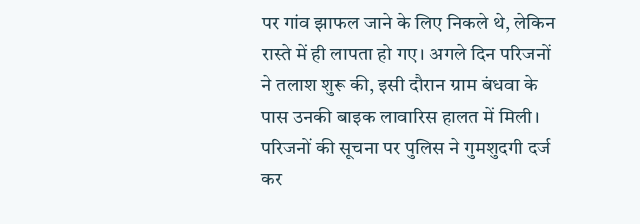पर गांव झाफल जाने के लिए निकले थे, लेकिन रास्ते में ही लापता हो गए। अगले दिन परिजनों ने तलाश शुरू की, इसी दौरान ग्राम बंधवा के पास उनकी बाइक लावारिस हालत में मिली।
परिजनों की सूचना पर पुलिस ने गुमशुदगी दर्ज कर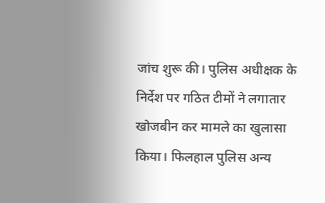जांच शुरू की। पुलिस अधीक्षक के निर्देश पर गठित टीमों ने लगातार खोजबीन कर मामले का खुलासा किया। फिलहाल पुलिस अन्य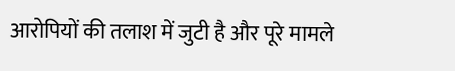आरोपियों की तलाश में जुटी है और पूरे मामले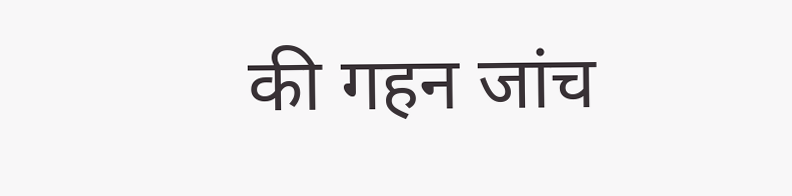की गहन जांच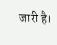जारी है।